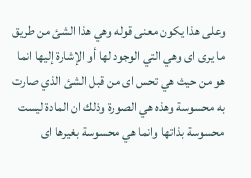وعلى هذا يكون معنى قوله وهي هذا الشئ من طريق ما يرى اى وهي التي الوجود لها أو الإشارة إليها انما هو من حيث هي تحس اى من قبل الشئ الذي صارت به محسوسة وهذه هي الصورة وذلك ان المادة ليست محسوسة بذاتها وانما هي محسوسة بغيرها اى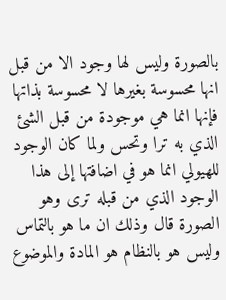بالصورة وليس لها وجود الا من قبل انها محسوسة بغيرها لا محسوسة بذاتها فإنها انما هي موجودة من قبل الشئ الذي به ترا وتحس ولما كان الوجود للهيولي انما هو في اضافتها إلى هذا الوجود الذي من قبله ترى وهو الصورة قال وذلك ان ما هو بالتماس وليس هو بالنظام هو المادة والموضوع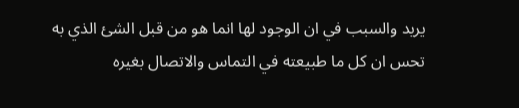يريد والسبب في ان الوجود لها انما هو من قبل الشئ الذي به تحس ان كل ما طبيعته في التماس والاتصال بغيره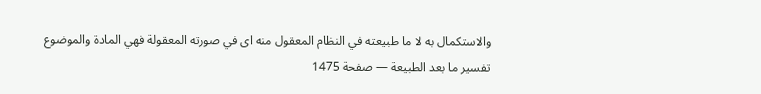والاستكمال به لا ما طبيعته في النظام المعقول منه اى في صورته المعقولة فهي المادة والموضوع
تفسير ما بعد الطبيعة — صفحة 1475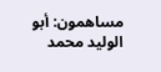مساهمون: أبو الوليد محمد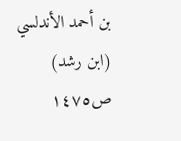بن أحمد الأندلسي (ابن رشد)
ص١٤٧٥